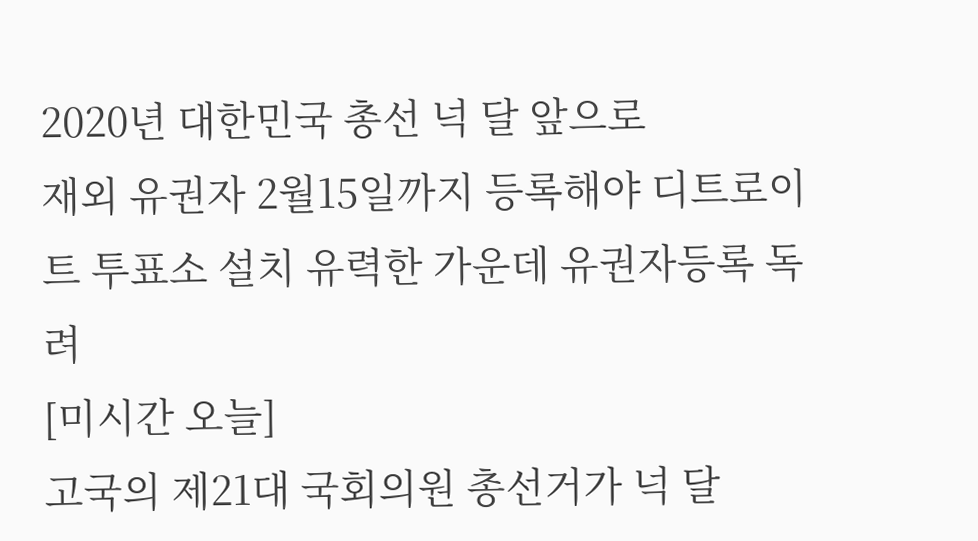2020년 대한민국 총선 넉 달 앞으로
재외 유권자 2월15일까지 등록해야 디트로이트 투표소 설치 유력한 가운데 유권자등록 독려
[미시간 오늘]
고국의 제21대 국회의원 총선거가 넉 달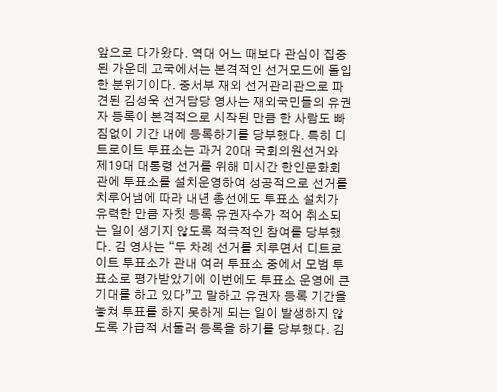앞으로 다가왔다. 역대 어느 때보다 관심이 집중된 가운데 고국에서는 본격적인 선거모드에 돌입한 분위기이다. 중서부 재외 선거관리관으로 파견된 김성욱 선거담당 영사는 재외국민들의 유권자 등록이 본격적으로 시작된 만큼 한 사람도 빠짐없이 기간 내에 등록하기를 당부했다. 특히 디트로이트 투표소는 과거 20대 국회의원선거와 제19대 대통령 선거를 위해 미시간 한인문화회관에 투표소를 설치운영하여 성공적으로 선거를 치루어냄에 따라 내년 총선에도 투표소 설치가 유력한 만큼 자칫 등록 유권자수가 적어 취소되는 일이 생기지 않도록 적극적인 참여를 당부했다. 김 영사는 “두 차례 선거를 치루면서 디트로이트 투표소가 관내 여러 투표소 중에서 모범 투표소로 평가받았기에 이번에도 투표소 운영에 큰 기대를 하고 있다”고 말하고 유권자 등록 기간을 놓쳐 투표를 하지 못하게 되는 일이 발생하지 않도록 가급적 서둘러 등록을 하기를 당부했다. 김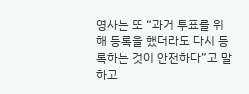영사는 또 “과거 투표를 위해 등록을 했더라도 다시 등록하는 것이 안전하다”고 말하고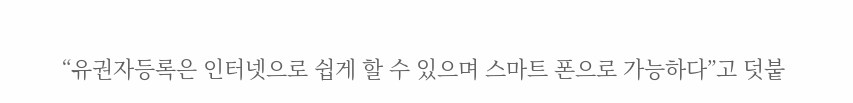“유권자등록은 인터넷으로 쉽게 할 수 있으며 스마트 폰으로 가능하다”고 덧붙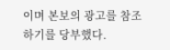이며 본보의 광고를 참조하기를 당부했다.